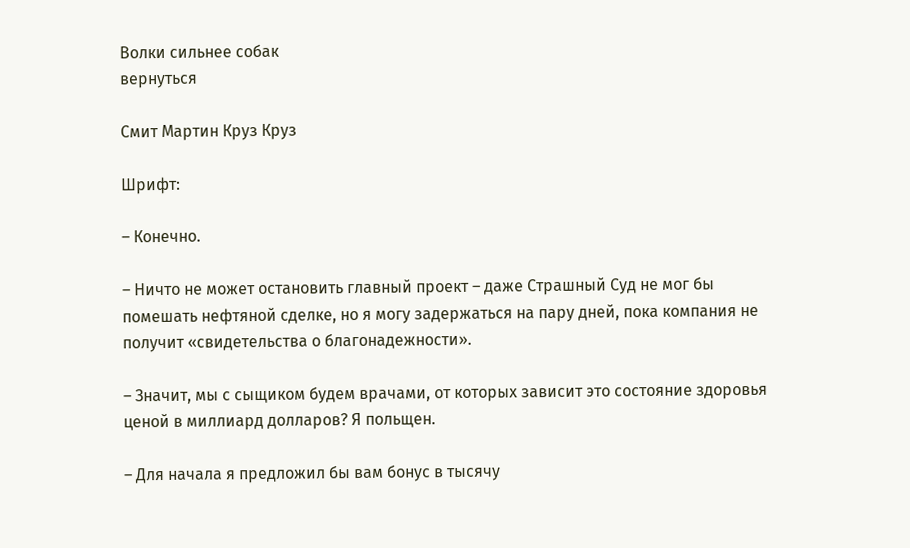Волки сильнее собак
вернуться

Смит Мартин Круз Круз

Шрифт:

– Конечно.

– Ничто не может остановить главный проект – даже Страшный Суд не мог бы помешать нефтяной сделке, но я могу задержаться на пару дней, пока компания не получит «свидетельства о благонадежности».

– Значит, мы с сыщиком будем врачами, от которых зависит это состояние здоровья ценой в миллиард долларов? Я польщен.

– Для начала я предложил бы вам бонус в тысячу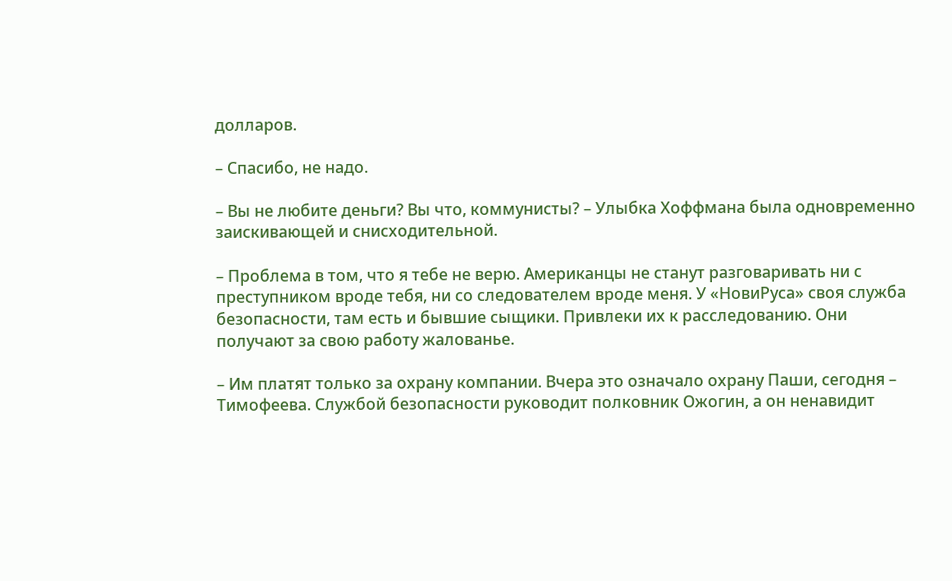долларов.

– Спасибо, не надо.

– Вы не любите деньги? Вы что, коммунисты? – Улыбка Хоффмана была одновременно заискивающей и снисходительной.

– Проблема в том, что я тебе не верю. Американцы не станут разговаривать ни с преступником вроде тебя, ни со следователем вроде меня. У «НовиРуса» своя служба безопасности, там есть и бывшие сыщики. Привлеки их к расследованию. Они получают за свою работу жалованье.

– Им платят только за охрану компании. Вчера это означало охрану Паши, сегодня – Тимофеева. Службой безопасности руководит полковник Ожогин, а он ненавидит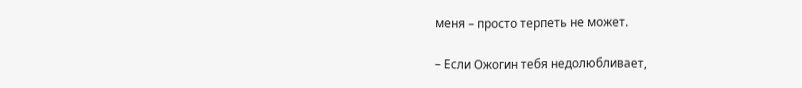меня – просто терпеть не может.

– Если Ожогин тебя недолюбливает,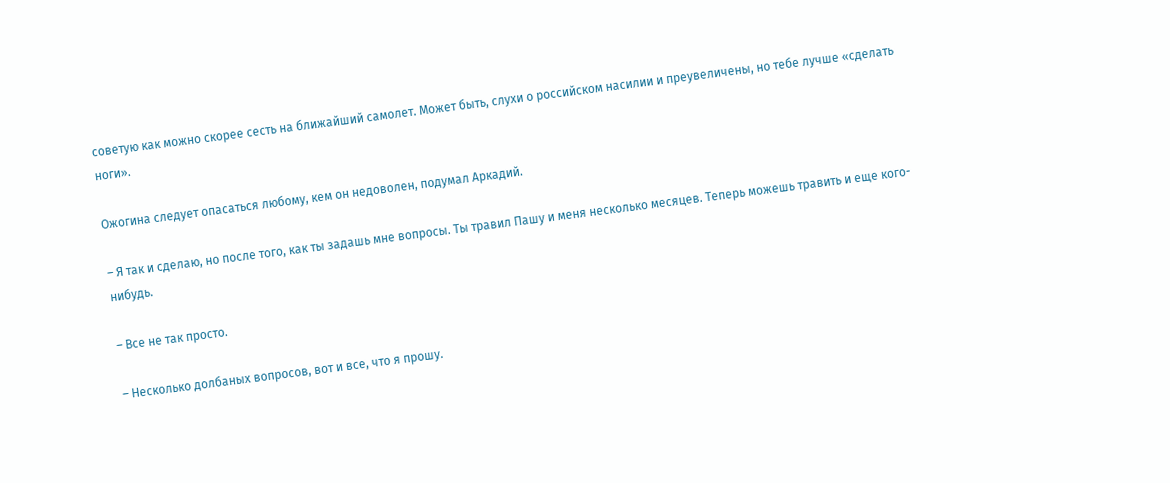советую как можно скорее сесть на ближайший самолет. Может быть, слухи о российском насилии и преувеличены, но тебе лучше «сделать ноги».

Ожогина следует опасаться любому, кем он недоволен, подумал Аркадий.

– Я так и сделаю, но после того, как ты задашь мне вопросы. Ты травил Пашу и меня несколько месяцев. Теперь можешь травить и еще кого-нибудь.

– Все не так просто.

– Несколько долбаных вопросов, вот и все, что я прошу.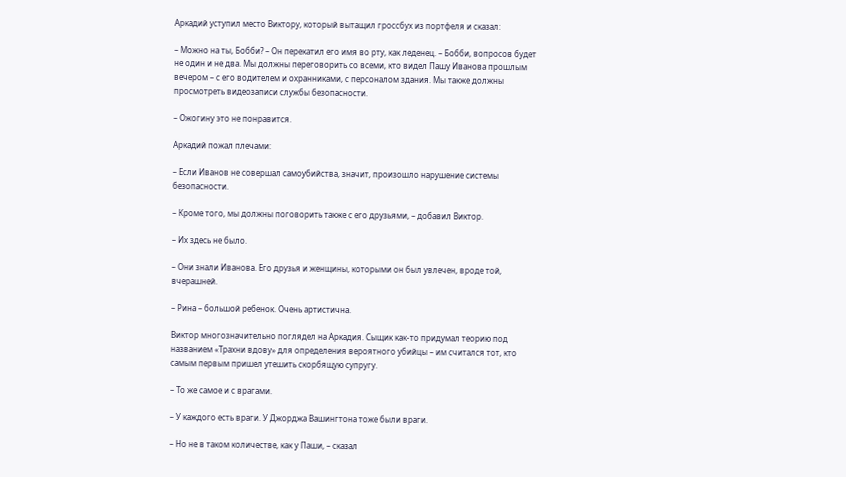Аркадий уступил место Виктору, который вытащил гроссбух из портфеля и сказал:

– Можно на ты, Бобби? – Он перекатил его имя во рту, как леденец. – Бобби, вопросов будет не один и не два. Мы должны переговорить со всеми, кто видел Пашу Иванова прошлым вечером – с его водителем и охранниками, с персоналом здания. Мы также должны просмотреть видеозаписи службы безопасности.

– Ожогину это не понравится.

Аркадий пожал плечами:

– Если Иванов не совершал самоубийства, значит, произошло нарушение системы безопасности.

– Кроме того, мы должны поговорить также с его друзьями, – добавил Виктор.

– Их здесь не было.

– Они знали Иванова. Его друзья и женщины, которыми он был увлечен, вроде той, вчерашней.

– Рина – большой ребенок. Очень артистична.

Виктор многозначительно поглядел на Аркадия. Сыщик как-то придумал теорию под названием «Трахни вдову» для определения вероятного убийцы – им считался тот, кто самым первым пришел утешить скорбящую супругу.

– То же самое и с врагами.

– У каждого есть враги. У Джорджа Вашингтона тоже были враги.

– Но не в таком количестве, как у Паши, – сказал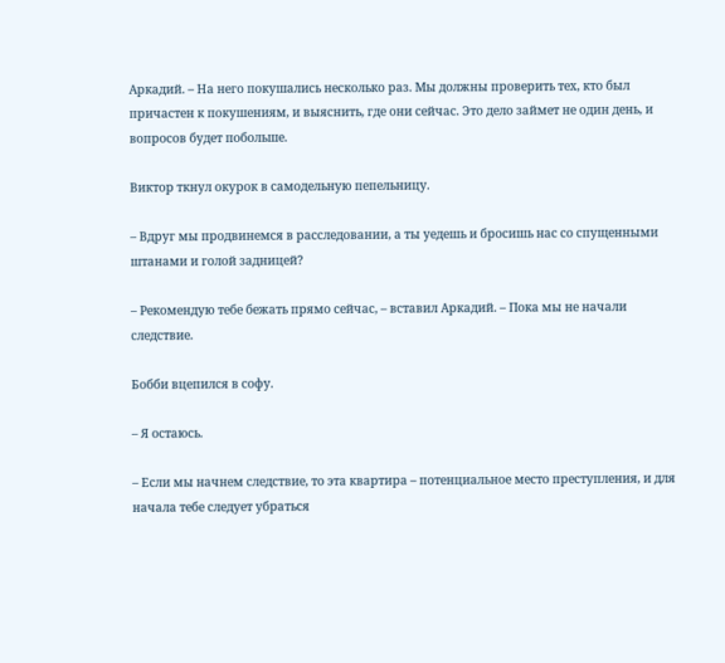Аркадий. – На него покушались несколько раз. Мы должны проверить тех, кто был причастен к покушениям, и выяснить, где они сейчас. Это дело займет не один день, и вопросов будет побольше.

Виктор ткнул окурок в самодельную пепельницу.

– Вдруг мы продвинемся в расследовании, а ты уедешь и бросишь нас со спущенными штанами и голой задницей?

– Рекомендую тебе бежать прямо сейчас, – вставил Аркадий. – Пока мы не начали следствие.

Бобби вцепился в софу.

– Я остаюсь.

– Если мы начнем следствие, то эта квартира – потенциальное место преступления, и для начала тебе следует убраться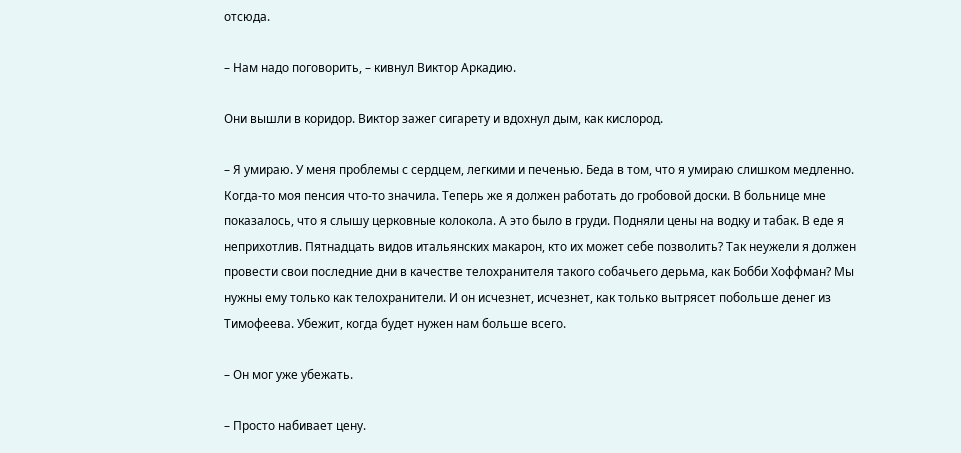отсюда.

– Нам надо поговорить, – кивнул Виктор Аркадию.

Они вышли в коридор. Виктор зажег сигарету и вдохнул дым, как кислород.

– Я умираю. У меня проблемы с сердцем, легкими и печенью. Беда в том, что я умираю слишком медленно. Когда-то моя пенсия что-то значила. Теперь же я должен работать до гробовой доски. В больнице мне показалось, что я слышу церковные колокола. А это было в груди. Подняли цены на водку и табак. В еде я неприхотлив. Пятнадцать видов итальянских макарон, кто их может себе позволить? Так неужели я должен провести свои последние дни в качестве телохранителя такого собачьего дерьма, как Бобби Хоффман? Мы нужны ему только как телохранители. И он исчезнет, исчезнет, как только вытрясет побольше денег из Тимофеева. Убежит, когда будет нужен нам больше всего.

– Он мог уже убежать.

– Просто набивает цену.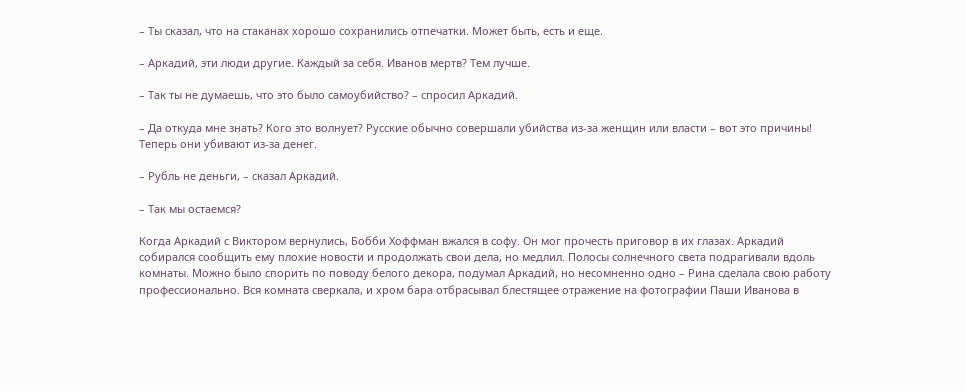– Ты сказал, что на стаканах хорошо сохранились отпечатки. Может быть, есть и еще.

– Аркадий, эти люди другие. Каждый за себя. Иванов мертв? Тем лучше.

– Так ты не думаешь, что это было самоубийство? – спросил Аркадий.

– Да откуда мне знать? Кого это волнует? Русские обычно совершали убийства из-за женщин или власти – вот это причины! Теперь они убивают из-за денег.

– Рубль не деньги, – сказал Аркадий.

– Так мы остаемся?

Когда Аркадий с Виктором вернулись, Бобби Хоффман вжался в софу. Он мог прочесть приговор в их глазах. Аркадий собирался сообщить ему плохие новости и продолжать свои дела, но медлил. Полосы солнечного света подрагивали вдоль комнаты. Можно было спорить по поводу белого декора, подумал Аркадий, но несомненно одно – Рина сделала свою работу профессионально. Вся комната сверкала, и хром бара отбрасывал блестящее отражение на фотографии Паши Иванова в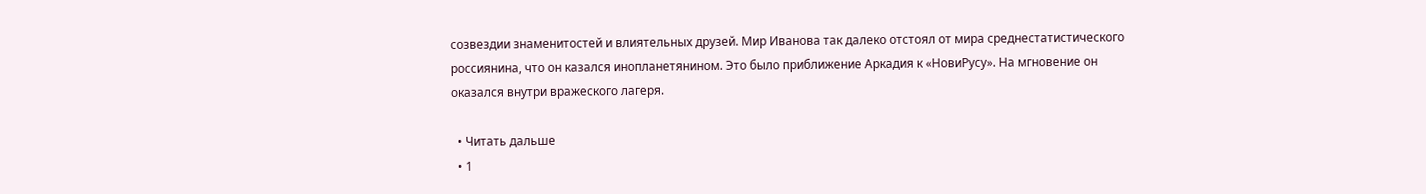созвездии знаменитостей и влиятельных друзей. Мир Иванова так далеко отстоял от мира среднестатистического россиянина, что он казался инопланетянином. Это было приближение Аркадия к «НовиРусу». На мгновение он оказался внутри вражеского лагеря.

  • Читать дальше
  • 1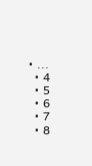• ...
  • 4
  • 5
  • 6
  • 7
  • 8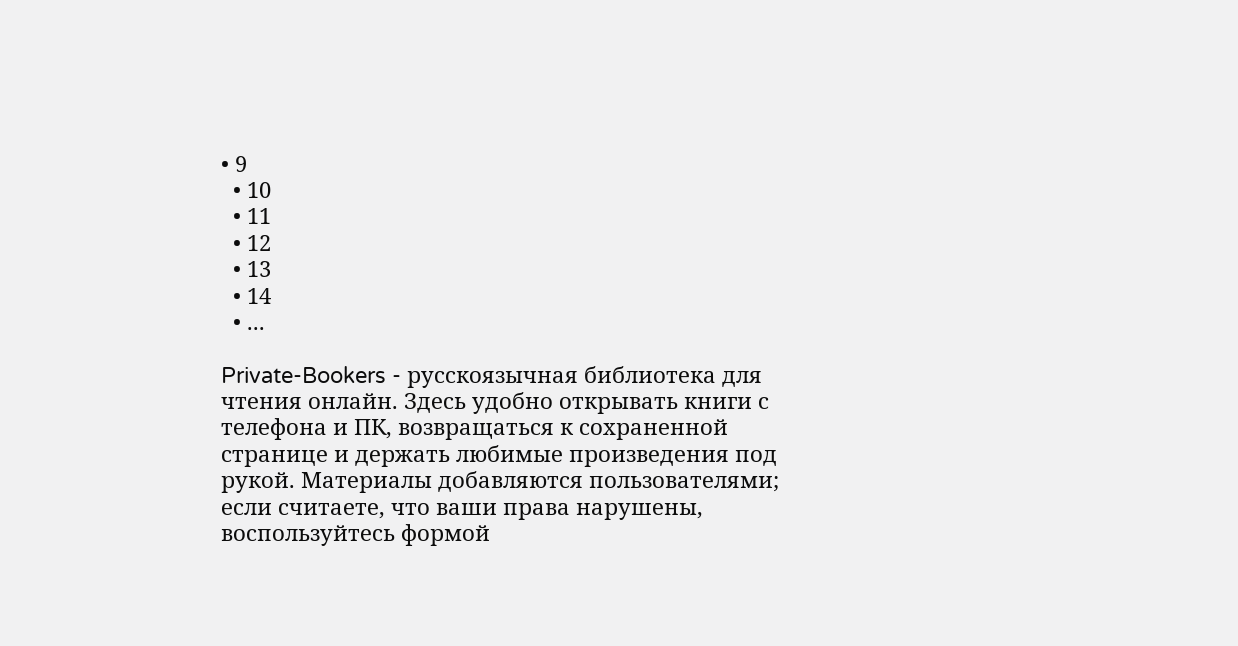• 9
  • 10
  • 11
  • 12
  • 13
  • 14
  • ...

Private-Bookers - русскоязычная библиотека для чтения онлайн. Здесь удобно открывать книги с телефона и ПК, возвращаться к сохраненной странице и держать любимые произведения под рукой. Материалы добавляются пользователями; если считаете, что ваши права нарушены, воспользуйтесь формой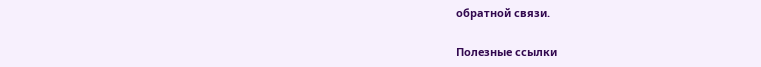обратной связи.

Полезные ссылки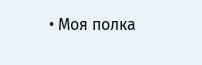• Моя полка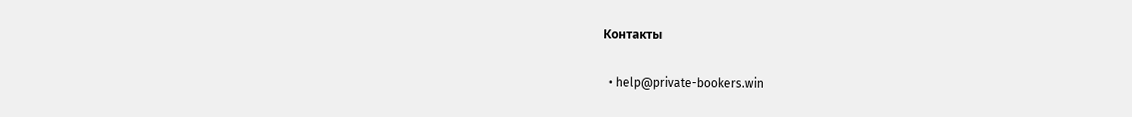Контакты

  • help@private-bookers.win